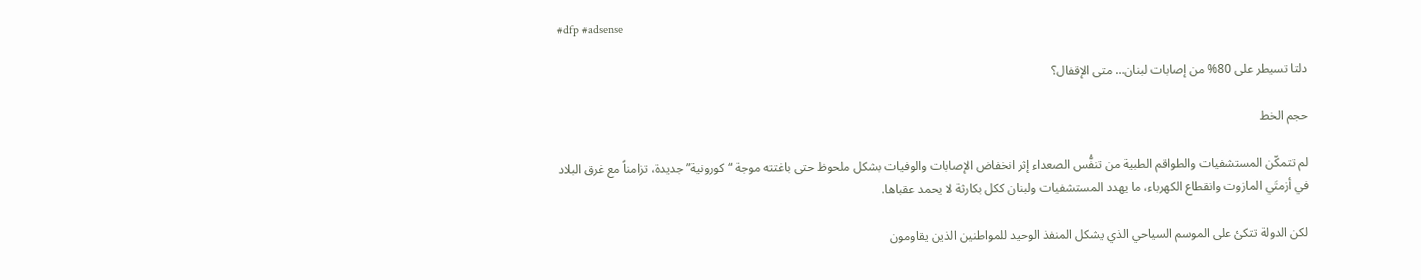#dfp #adsense

دلتا تسيطر على 80% من إصابات لبنان… متى الإقفال؟

حجم الخط

لم تتمكّن المستشفيات والطواقم الطبية من تنفُّس الصعداء إثر انخفاض الإصابات والوفيات بشكل ملحوظ حتى باغتته موجة “كورونية” جديدة، تزامناً مع غرق البلاد في أزمتَي المازوت وانقطاع الكهرباء، ما يهدد المستشفيات ولبنان ككل بكارثة لا يحمد عقباها.

لكن الدولة تتكئ على الموسم السياحي الذي يشكل المنفذ الوحيد للمواطنين الذين يقاومون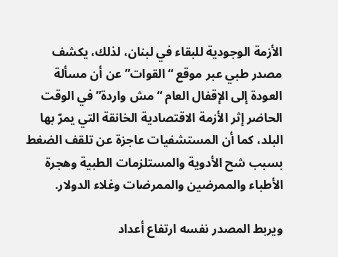الأزمة الوجودية للبقاء في لبنان، لذلك، يكشف مصدر طبي عبر موقع “القوات” عن أن مسألة العودة إلى الإقفال العام “مش واردة” في الوقت الحاضر إثر الأزمة الاقتصادية الخانقة التي يمرّ بها البلد، كما أن المستشفيات عاجزة عن تلقف الضغط بسبب شح الأدوية والمستلزمات الطبية وهجرة الأطباء والممرضين والممرضات وغلاء الدولار.

ويربط المصدر نفسه ارتفاع أعداد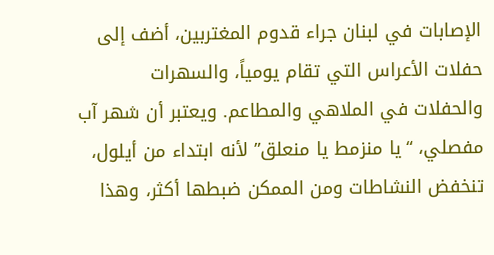الإصابات في لبنان جراء قدوم المغتربين، أضف إلى حفلات الأعراس التي تقام يومياً، والسهرات والحفلات في الملاهي والمطاعم. ويعتبر أن شهر آب مفصلي، “يا منزمط يا منعلق” لأنه ابتداء من أيلول، تنخفض النشاطات ومن الممكن ضبطها أكثر، وهذا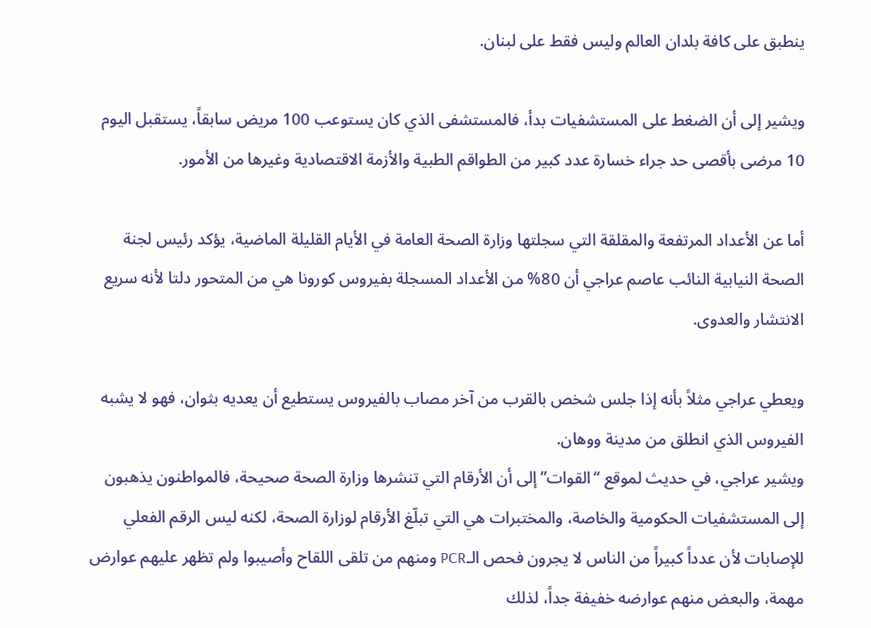ينطبق على كافة بلدان العالم وليس فقط على لبنان.

ويشير إلى أن الضغط على المستشفيات بدأ، فالمستشفى الذي كان يستوعب 100 مريض سابقاً، يستقبل اليوم 10 مرضى بأقصى حد جراء خسارة عدد كبير من الطواقم الطبية والأزمة الاقتصادية وغيرها من الأمور.

أما عن الأعداد المرتفعة والمقلقة التي سجلتها وزارة الصحة العامة في الأيام القليلة الماضية، يؤكد رئيس لجنة الصحة النيابية النائب عاصم عراجي أن 80% من الأعداد المسجلة بفيروس كورونا هي من المتحور دلتا لأنه سريع الانتشار والعدوى.

ويعطي عراجي مثلاً بأنه إذا جلس شخص بالقرب من آخر مصاب بالفيروس يستطيع أن يعديه بثوان، فهو لا يشبه الفيروس الذي انطلق من مدينة ووهان.
ويشير عراجي، في حديث لموقع “القوات” إلى أن الأرقام التي تنشرها وزارة الصحة صحيحة، فالمواطنون يذهبون إلى المستشفيات الحكومية والخاصة، والمختبرات هي التي تبلّغ الأرقام لوزارة الصحة، لكنه ليس الرقم الفعلي للإصابات لأن عدداً كبيراً من الناس لا يجرون فحص الـPCR ومنهم من تلقى اللقاح وأصيبوا ولم تظهر عليهم عوارض مهمة، والبعض منهم عوارضه خفيفة جداً، لذلك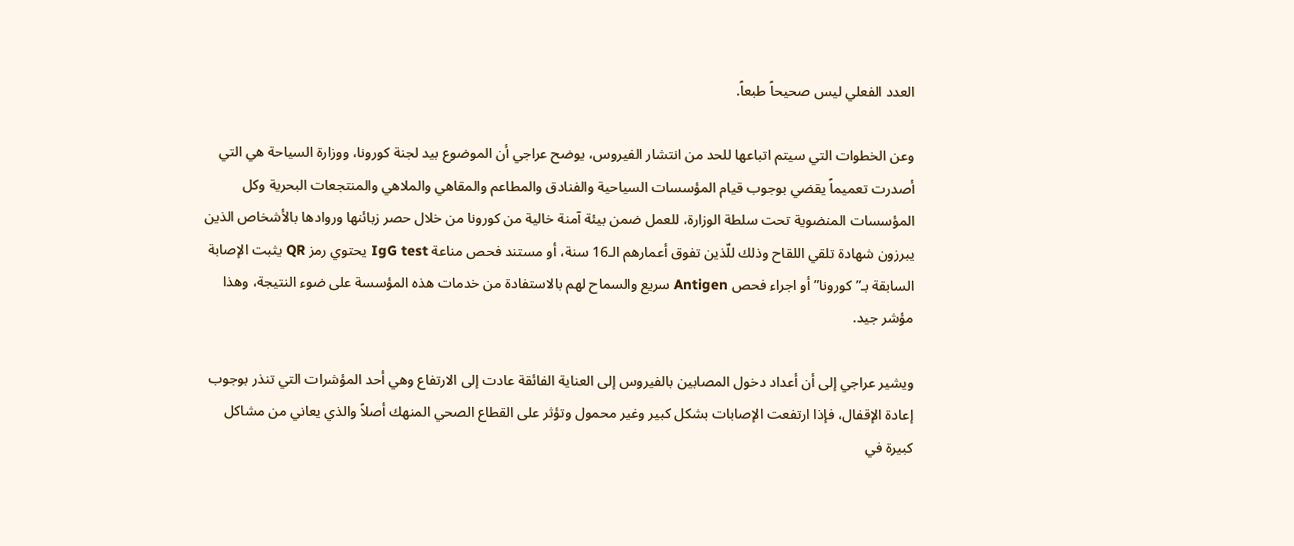العدد الفعلي ليس صحيحاً طبعاً.

وعن الخطوات التي سيتم اتباعها للحد من انتشار الفيروس، يوضح عراجي أن الموضوع بيد لجنة كورونا، ووزارة السياحة هي التي أصدرت تعميماً يقضي بوجوب قيام المؤسسات السياحية والفنادق والمطاعم والمقاهي والملاهي والمنتجعات البحرية وكل المؤسسات المنضوية تحت سلطة الوزارة، للعمل ضمن بيئة آمنة خالية من كورونا من خلال حصر زبائنها وروادها بالأشخاص الذين يبرزون شهادة تلقي اللقاح وذلك للّذين تفوق أعمارهم الـ16 سنة، أو مستند فحص مناعة IgG test يحتوي رمز QR يثبت الإصابة السابقة بـ”كورونا” أو اجراء فحص Antigen سريع والسماح لهم بالاستفادة من خدمات هذه المؤسسة على ضوء النتيجة، وهذا مؤشر جيد.

ويشير عراجي إلى أن أعداد دخول المصابين بالفيروس إلى العناية الفائقة عادت إلى الارتفاع وهي أحد المؤشرات التي تنذر بوجوب إعادة الإقفال، فإذا ارتفعت الإصابات بشكل كبير وغير محمول وتؤثر على القطاع الصحي المنهك أصلاً والذي يعاني من مشاكل كبيرة في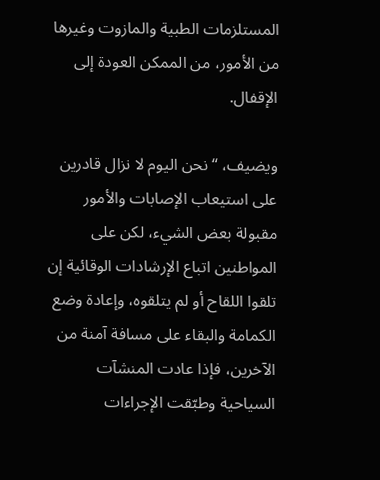المستلزمات الطبية والمازوت وغيرها من الأمور، من الممكن العودة إلى الإقفال.

ويضيف، “نحن اليوم لا نزال قادرين على استيعاب الإصابات والأمور مقبولة بعض الشيء، لكن على المواطنين اتباع الإرشادات الوقائية إن تلقوا اللقاح أو لم يتلقوه، وإعادة وضع الكمامة والبقاء على مسافة آمنة من الآخرين، فإذا عادت المنشآت السياحية وطبّقت الإجراءات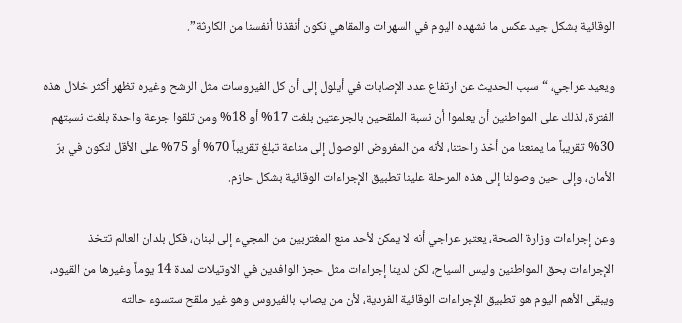الوقائية بشكل جيد عكس ما نشهده اليوم في السهرات والمقاهي نكون أنقذنا أنفسنا من الكارثة”.

ويعيد عراجي، “سبب الحديث عن ارتفاع عدد الإصابات في أيلول إلى أن كل الفيروسات مثل الرشح وغيره تظهر أكثر خلال هذه الفترة، لذلك على المواطنين أن يعلموا أن نسبة الملقحين بالجرعتين بلغت 17% أو 18% ومن تلقوا جرعة واحدة بلغت نسبتهم 30% تقريباً ما يمنعنا من أخذ راحتنا، لأنه من المفروض الوصول إلى مناعة تبلغ تقريباً 70% أو 75% على الأقل لنكون في برّ الأمان، وإلى حين وصولنا إلى هذه المرحلة علينا تطبيق الإجراءات الوقائية بشكل حازم.

وعن إجراءات وزارة الصحة، يعتبر عراجي أنه لا يمكن لأحد منع المغتربين من المجيء إلى لبنان، فكل بلدان العالم تتخذ الإجراءات بحق المواطنين وليس السياح، لكن لدينا إجراءات مثل حجز الوافدين في الاوتيلات لمدة 14 يوماً وغيرها من القيود، ويبقى الأهم اليوم هو تطبيق الإجراءات الوقائية الفردية، لأن من يصاب بالفيروس وهو غير ملقح ستسوء حالته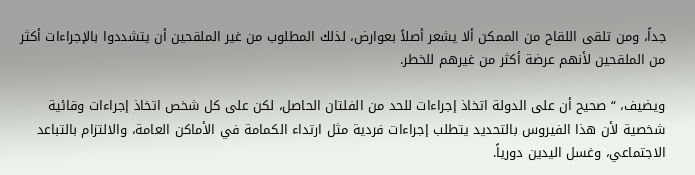جداً، ومن تلقى اللقاح من الممكن ألا يشعر أصلاً بعوارض، لذلك المطلوب من غير الملقحين أن يتشددوا بالإجراءات أكثر من الملقحين لأنهم عرضة أكثر من غيرهم للخطر.

ويضيف، “صحيح أن على الدولة اتخاذ إجراءات للحد من الفلتان الحاصل، لكن على كل شخص اتخاذ إجراءات وقائية شخصية لأن هذا الفيروس بالتحديد يتطلب إجراءات فردية مثل ارتداء الكمامة في الأماكن العامة، والالتزام بالتباعد الاجتماعي، وغسل اليدين دورياً.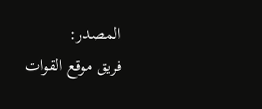المصدر:
فريق موقع القوات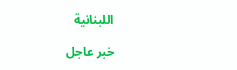اللبنانية

خبر عاجل